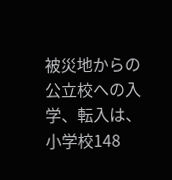被災地からの公立校への入学、転入は、小学校148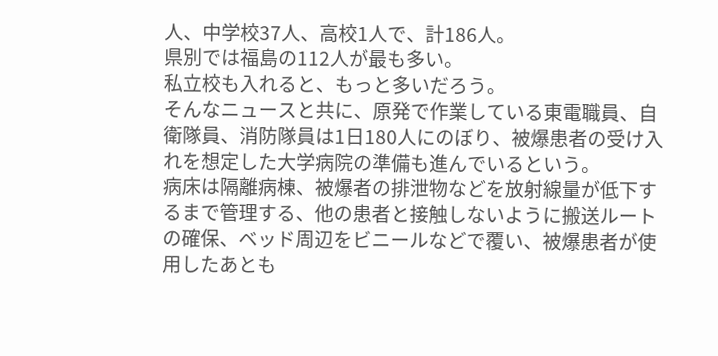人、中学校37人、高校1人で、計186人。
県別では福島の112人が最も多い。
私立校も入れると、もっと多いだろう。
そんなニュースと共に、原発で作業している東電職員、自衛隊員、消防隊員は1日180人にのぼり、被爆患者の受け入れを想定した大学病院の準備も進んでいるという。
病床は隔離病棟、被爆者の排泄物などを放射線量が低下するまで管理する、他の患者と接触しないように搬送ルートの確保、ベッド周辺をビニールなどで覆い、被爆患者が使用したあとも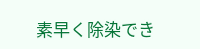素早く除染でき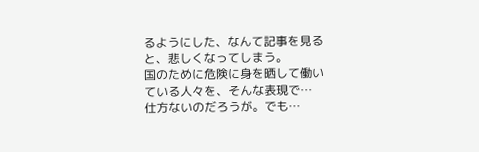るようにした、なんて記事を見ると、悲しくなってしまう。
国のために危険に身を晒して働いている人々を、そんな表現で…
仕方ないのだろうが。でも…